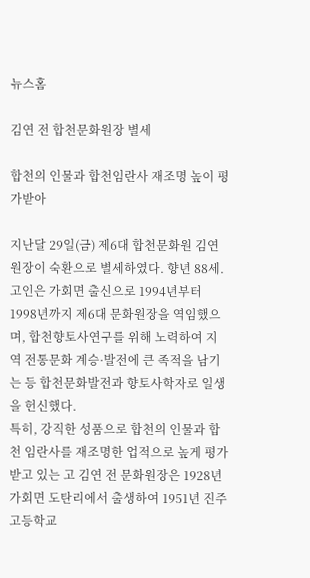뉴스홈

김연 전 합천문화원장 별세

합천의 인물과 합천임란사 재조명 높이 평가받아

지난달 29일(금) 제6대 합천문화원 김연 원장이 숙환으로 별세하였다. 향년 88세.
고인은 가회면 출신으로 1994년부터 1998년까지 제6대 문화원장을 역임했으며, 합천향토사연구를 위해 노력하여 지역 전통문화 계승·발전에 큰 족적을 남기는 등 합천문화발전과 향토사학자로 일생을 헌신했다.
특히, 강직한 성품으로 합천의 인물과 합천 임란사를 재조명한 업적으로 높게 평가받고 있는 고 김연 전 문화원장은 1928년 가회면 도탄리에서 출생하여 1951년 진주고등학교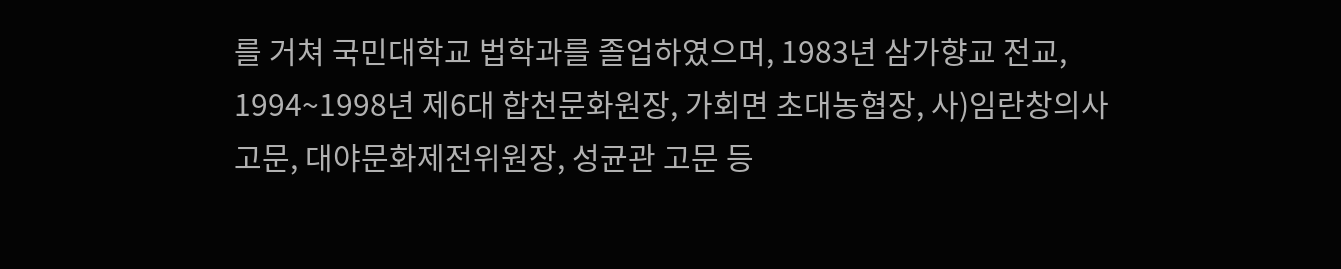를 거쳐 국민대학교 법학과를 졸업하였으며, 1983년 삼가향교 전교, 1994~1998년 제6대 합천문화원장, 가회면 초대농협장, 사)임란창의사 고문, 대야문화제전위원장, 성균관 고문 등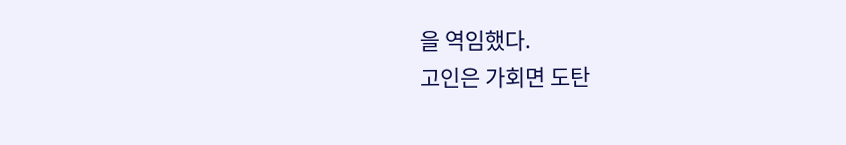을 역임했다.
고인은 가회면 도탄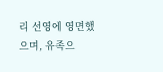리 선영에 영면했으며, 유족으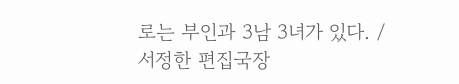로는 부인과 3남 3녀가 있다. /서정한 편집국장